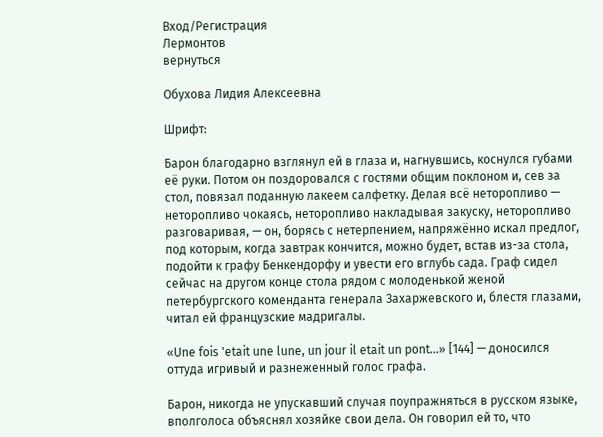Вход/Регистрация
Лермонтов
вернуться

Обухова Лидия Алексеевна

Шрифт:

Барон благодарно взглянул ей в глаза и, нагнувшись, коснулся губами её руки. Потом он поздоровался с гостями общим поклоном и, сев за стол, повязал поданную лакеем салфетку. Делая всё неторопливо — неторопливо чокаясь, неторопливо накладывая закуску, неторопливо разговаривая, — он, борясь с нетерпением, напряжённо искал предлог, под которым, когда завтрак кончится, можно будет, встав из-за стола, подойти к графу Бенкендорфу и увести его вглубь сада. Граф сидел сейчас на другом конце стола рядом с молоденькой женой петербургского коменданта генерала Захаржевского и, блестя глазами, читал ей французские мадригалы.

«Une fois 'etait une lune, un jour il etait un pont...» [144] — доносился оттуда игривый и разнеженный голос графа.

Барон, никогда не упускавший случая поупражняться в русском языке, вполголоса объяснял хозяйке свои дела. Он говорил ей то, что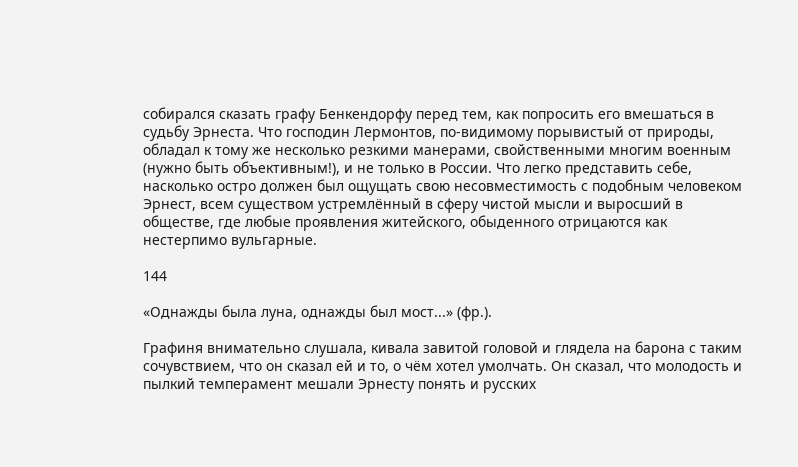собирался сказать графу Бенкендорфу перед тем, как попросить его вмешаться в судьбу Эрнеста. Что господин Лермонтов, по-видимому порывистый от природы, обладал к тому же несколько резкими манерами, свойственными многим военным (нужно быть объективным!), и не только в России. Что легко представить себе, насколько остро должен был ощущать свою несовместимость с подобным человеком Эрнест, всем существом устремлённый в сферу чистой мысли и выросший в обществе, где любые проявления житейского, обыденного отрицаются как нестерпимо вульгарные.

144

«Однажды была луна, однажды был мост...» (фр.).

Графиня внимательно слушала, кивала завитой головой и глядела на барона с таким сочувствием, что он сказал ей и то, о чём хотел умолчать. Он сказал, что молодость и пылкий темперамент мешали Эрнесту понять и русских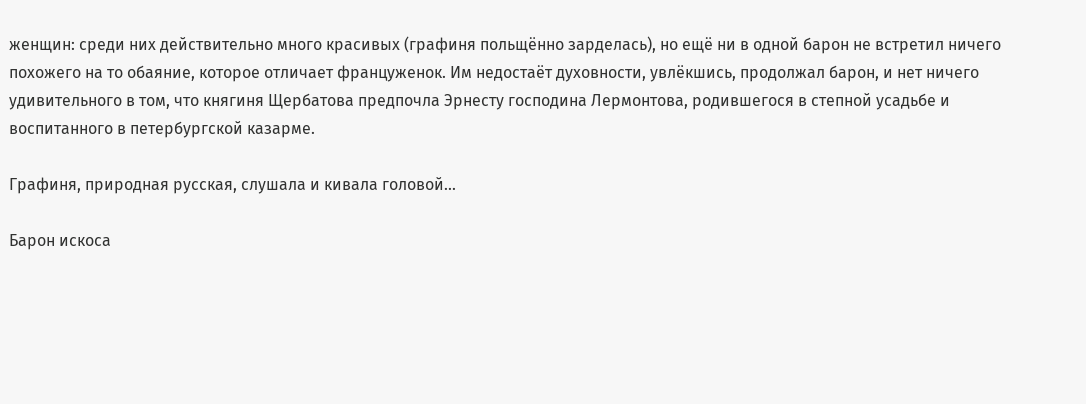женщин: среди них действительно много красивых (графиня польщённо зарделась), но ещё ни в одной барон не встретил ничего похожего на то обаяние, которое отличает француженок. Им недостаёт духовности, увлёкшись, продолжал барон, и нет ничего удивительного в том, что княгиня Щербатова предпочла Эрнесту господина Лермонтова, родившегося в степной усадьбе и воспитанного в петербургской казарме.

Графиня, природная русская, слушала и кивала головой...

Барон искоса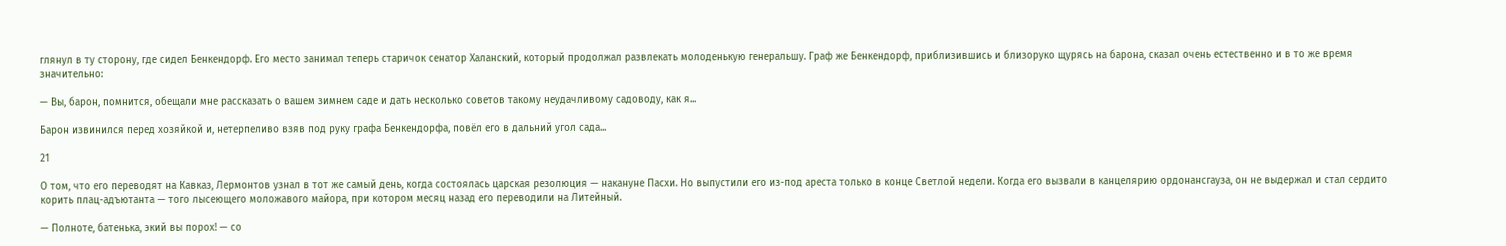глянул в ту сторону, где сидел Бенкендорф. Его место занимал теперь старичок сенатор Халанский, который продолжал развлекать молоденькую генеральшу. Граф же Бенкендорф, приблизившись и близоруко щурясь на барона, сказал очень естественно и в то же время значительно:

— Вы, барон, помнится, обещали мне рассказать о вашем зимнем саде и дать несколько советов такому неудачливому садоводу, как я...

Барон извинился перед хозяйкой и, нетерпеливо взяв под руку графа Бенкендорфа, повёл его в дальний угол сада...

21

О том, что его переводят на Кавказ, Лермонтов узнал в тот же самый день, когда состоялась царская резолюция — накануне Пасхи. Но выпустили его из-под ареста только в конце Светлой недели. Когда его вызвали в канцелярию ордонансгауза, он не выдержал и стал сердито корить плац-адъютанта — того лысеющего моложавого майора, при котором месяц назад его переводили на Литейный.

— Полноте, батенька, экий вы порох! — со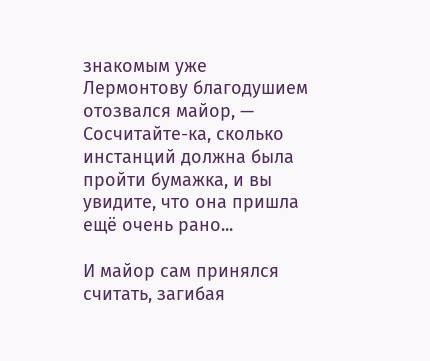знакомым уже Лермонтову благодушием отозвался майор, — Сосчитайте-ка, сколько инстанций должна была пройти бумажка, и вы увидите, что она пришла ещё очень рано...

И майор сам принялся считать, загибая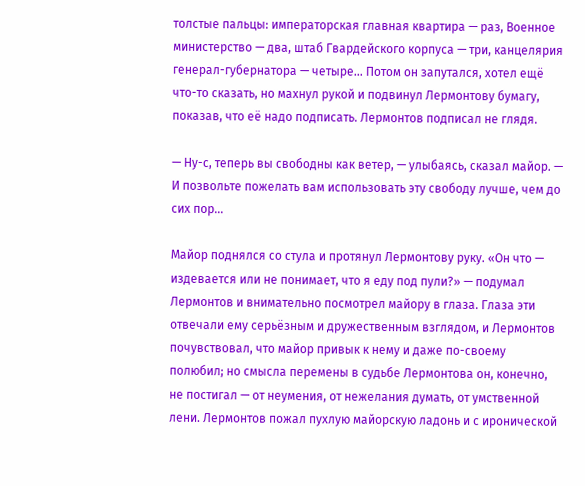толстые пальцы: императорская главная квартира — раз, Военное министерство — два, штаб Гвардейского корпуса — три, канцелярия генерал-губернатора — четыре... Потом он запутался, хотел ещё что-то сказать, но махнул рукой и подвинул Лермонтову бумагу, показав, что её надо подписать. Лермонтов подписал не глядя.

— Ну-с, теперь вы свободны как ветер, — улыбаясь, сказал майор. — И позвольте пожелать вам использовать эту свободу лучше, чем до сих пор...

Майор поднялся со стула и протянул Лермонтову руку. «Он что — издевается или не понимает, что я еду под пули?» — подумал Лермонтов и внимательно посмотрел майору в глаза. Глаза эти отвечали ему серьёзным и дружественным взглядом, и Лермонтов почувствовал, что майор привык к нему и даже по-своему полюбил; но смысла перемены в судьбе Лермонтова он, конечно, не постигал — от неумения, от нежелания думать, от умственной лени. Лермонтов пожал пухлую майорскую ладонь и с иронической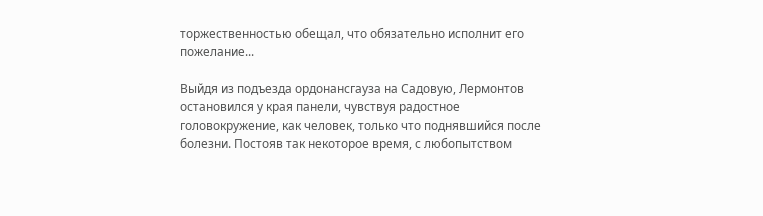торжественностью обещал, что обязательно исполнит его пожелание...

Выйдя из подъезда ордонансгауза на Садовую, Лермонтов остановился у края панели, чувствуя радостное головокружение, как человек, только что поднявшийся после болезни. Постояв так некоторое время, с любопытством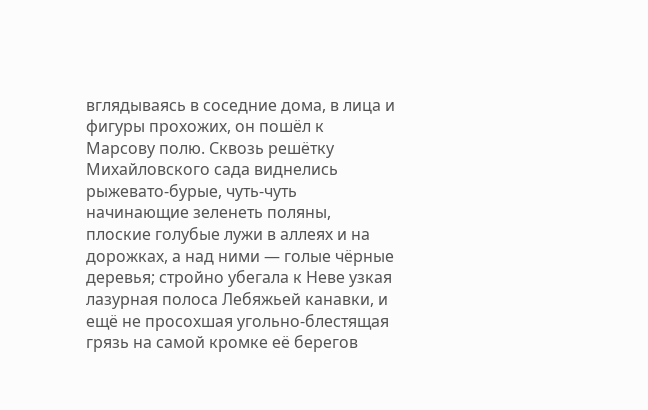вглядываясь в соседние дома, в лица и фигуры прохожих, он пошёл к Марсову полю. Сквозь решётку Михайловского сада виднелись рыжевато-бурые, чуть-чуть начинающие зеленеть поляны, плоские голубые лужи в аллеях и на дорожках, а над ними — голые чёрные деревья; стройно убегала к Неве узкая лазурная полоса Лебяжьей канавки, и ещё не просохшая угольно-блестящая грязь на самой кромке её берегов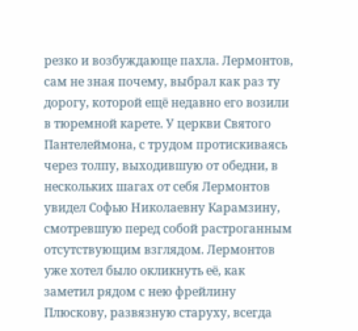резко и возбуждающе пахла. Лермонтов, сам не зная почему, выбрал как раз ту дорогу, которой ещё недавно его возили в тюремной карете. У церкви Святого Пантелеймона, с трудом протискиваясь через толпу, выходившую от обедни, в нескольких шагах от себя Лермонтов увидел Софью Николаевну Карамзину, смотревшую перед собой растроганным отсутствующим взглядом. Лермонтов уже хотел было окликнуть её, как заметил рядом с нею фрейлину Плюскову, развязную старуху, всегда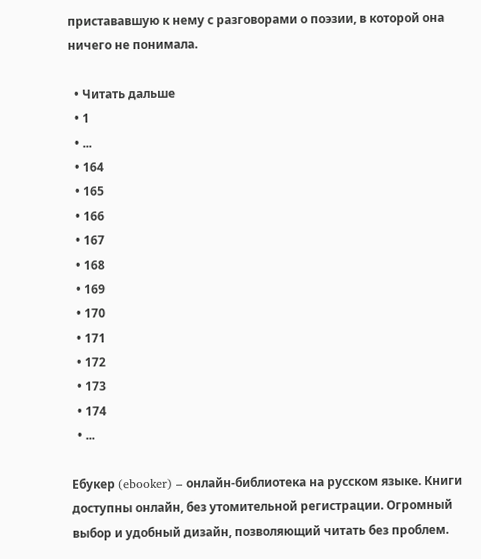пристававшую к нему с разговорами о поэзии, в которой она ничего не понимала.

  • Читать дальше
  • 1
  • ...
  • 164
  • 165
  • 166
  • 167
  • 168
  • 169
  • 170
  • 171
  • 172
  • 173
  • 174
  • ...

Ебукер (ebooker) – онлайн-библиотека на русском языке. Книги доступны онлайн, без утомительной регистрации. Огромный выбор и удобный дизайн, позволяющий читать без проблем.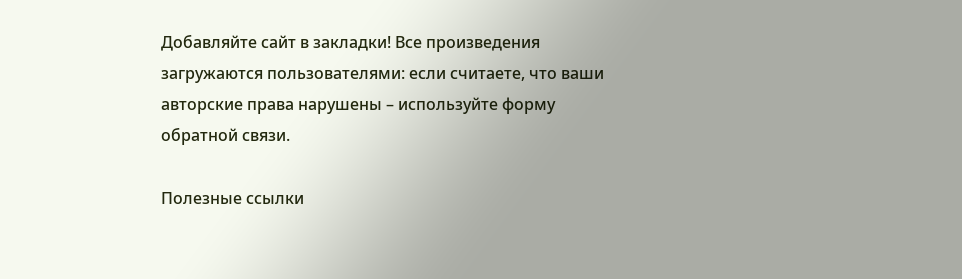Добавляйте сайт в закладки! Все произведения загружаются пользователями: если считаете, что ваши авторские права нарушены – используйте форму обратной связи.

Полезные ссылки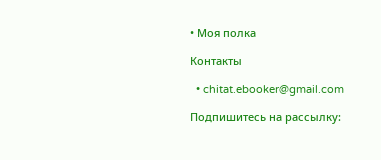• Моя полка

Контакты

  • chitat.ebooker@gmail.com

Подпишитесь на рассылку: